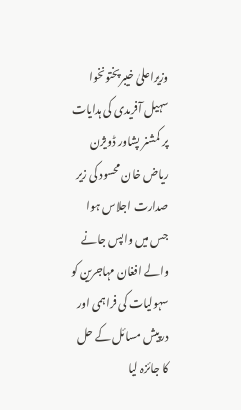وزیراعلیٰ خیبرپختونخوا سہیل آفریدی کی ہدایات پر کمشنر پشاور ڈویژن ریاض خان محسود کی زیر صدارت اجلاس ہوا جس میں واپس جانے والے افغان مہاجرین کو سہولیات کی فراہمی اور درپیش مسائل کے حل کا جائزہ لیا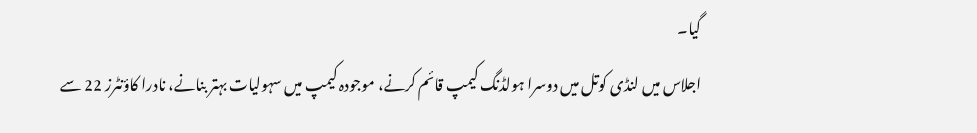گیا۔
اجلاس میں لنڈی کوتل میں دوسرا ہولڈنگ کیمپ قائم کرنے، موجودہ کیمپ میں سہولیات بہتر بنانے، نادرا کاؤنٹرز 22 سے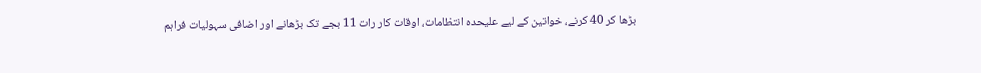بڑھا کر 40 کرنے، خواتین کے لیے علیحدہ انتظامات، اوقات کار رات 11 بجے تک بڑھانے اور اضافی سہولیات فراہم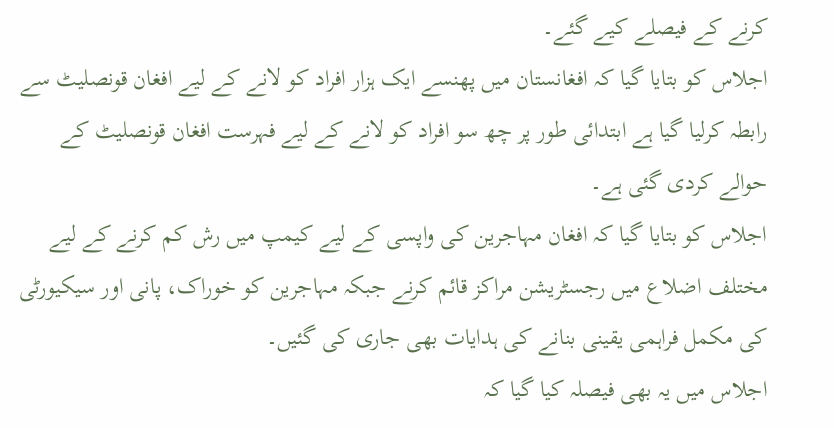کرنے کے فیصلے کیے گئے۔
اجلاس کو بتایا گیا کہ افغانستان میں پھنسے ایک ہزار افراد کو لانے کے لیے افغان قونصلیٹ سے رابطہ کرلیا گیا ہے ابتدائی طور پر چھ سو افراد کو لانے کے لیے فہرست افغان قونصلیٹ کے حوالے کردی گئی ہے۔
اجلاس کو بتایا گیا کہ افغان مہاجرین کی واپسی کے لیے کیمپ میں رش کم کرنے کے لیے مختلف اضلاع میں رجسٹریشن مراکز قائم کرنے جبکہ مہاجرین کو خوراک، پانی اور سیکیورٹی کی مکمل فراہمی یقینی بنانے کی ہدایات بھی جاری کی گئیں۔
اجلاس میں یہ بھی فیصلہ کیا گیا کہ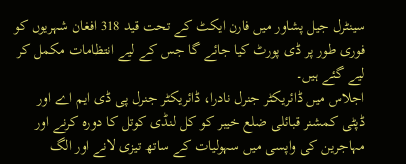سینٹرل جیل پشاور میں فارن ایکٹ کے تحت قید 318 افغان شہریوں کو فوری طور پر ڈی پورٹ کیا جائے گا جس کے لیے انتظامات مکمل کر لیے گئے ہیں۔
اجلاس میں ڈائریکٹر جنرل نادرا، ڈائریکٹر جنرل پی ڈی ایم اے اور ڈپٹی کمشنر قبائلی ضلع خیبر کو کل لنڈی کوتل کا دورہ کرنے اور مہاجرین کی واپسی میں سہولیات کے ساتھ تیزی لانے اور الگ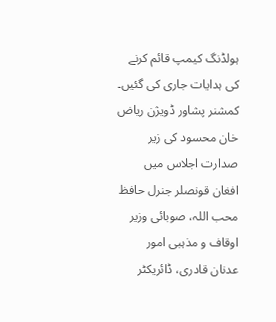ہولڈنگ کیمپ قائم کرنے کی ہدایات جاری کی گئیں۔
کمشنر پشاور ڈویژن ریاض خان محسود کی زیر صدارت اجلاس میں افغان قونصلر جنرل حافظ محب اللہ، صوبائی وزیر اوقاف و مذہبی امور عدنان قادری، ڈائریکٹر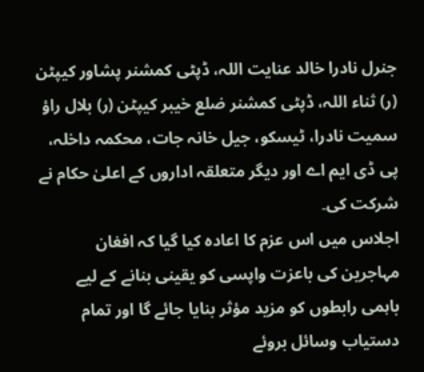جنرل نادرا خالد عنایت اللہ، ڈپٹی کمشنر پشاور کیپٹن (ر) ثناء اللہ، ڈپٹی کمشنر ضلع خیبر کیپٹن (ر) بلال راؤ سمیت نادرا، ٹیسکو، جیل خانہ جات، محکمہ داخلہ، پی ڈی ایم اے اور دیگر متعلقہ اداروں کے اعلیٰ حکام نے شرکت کی۔
اجلاس میں اس عزم کا اعادہ کیا گیا کہ افغان مہاجرین کی باعزت واپسی کو یقینی بنانے کے لیے باہمی رابطوں کو مزید مؤثر بنایا جائے گا اور تمام دستیاب وسائل بروئے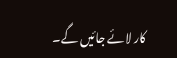کار لائے جائیں گے۔